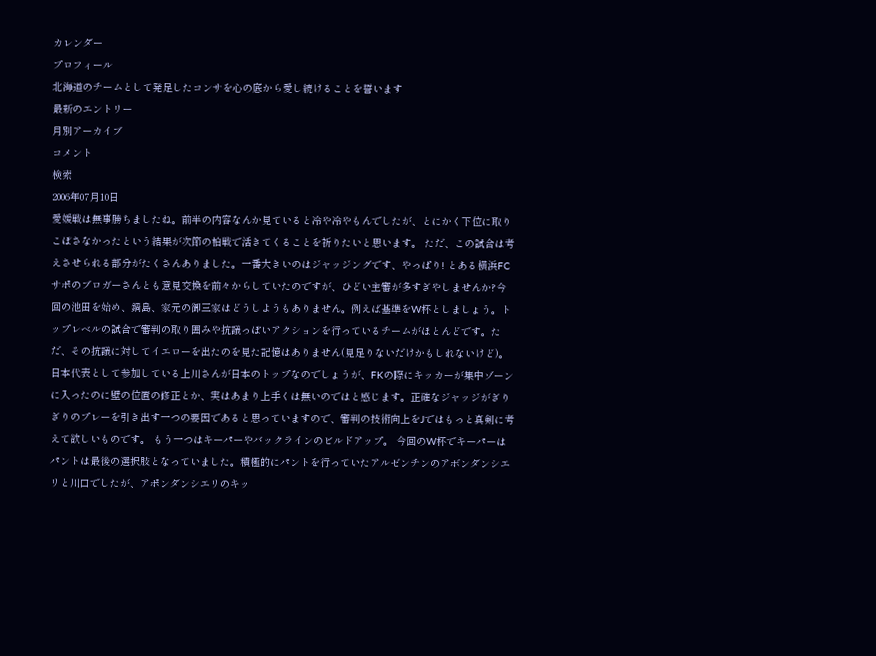カレンダー
プロフィール
北海道のチームとして発足したコンサを心の底から愛し続けることを誓います
最新のエントリー
月別アーカイブ
コメント
検索
2006年07月10日
愛媛戦は無事勝ちましたね。前半の内容なんか見ていると冷や冷やもんでしたが、とにかく下位に取りこぼさなかったという結果が次節の柏戦で活きてくることを祈りたいと思います。 ただ、この試合は考えさせられる部分がたくさんありました。一番大きいのはジャッジングです、やっぱり! とある横浜FCサポのブロガーさんとも意見交換を前々からしていたのですが、ひどい主審が多すぎやしませんか?今回の池田を始め、鍋島、家元の御三家はどうしようもありません。例えば基準をW杯としましょう。トップレベルの試合で審判の取り囲みや抗議っぽいアクションを行っているチームがほとんどです。ただ、その抗議に対してイエローを出たのを見た記憶はありません(見足りないだけかもしれないけど)。 日本代表として参加している上川さんが日本のトップなのでしょうが、FKの際にキッカーが集中ゾーンに入ったのに壁の位置の修正とか、実はあまり上手くは無いのではと感じます。正確なジャッジがぎりぎりのプレーを引き出す一つの要因であると思っていますので、審判の技術向上をJではもっと真剣に考えて欲しいものです。 もう一つはキーパーやバックラインのビルドアップ。 今回のW杯でキーパーはパントは最後の選択肢となっていました。積極的にパントを行っていたアルゼンチンのアボンダンシエリと川口でしたが、アポンダンシエリのキッ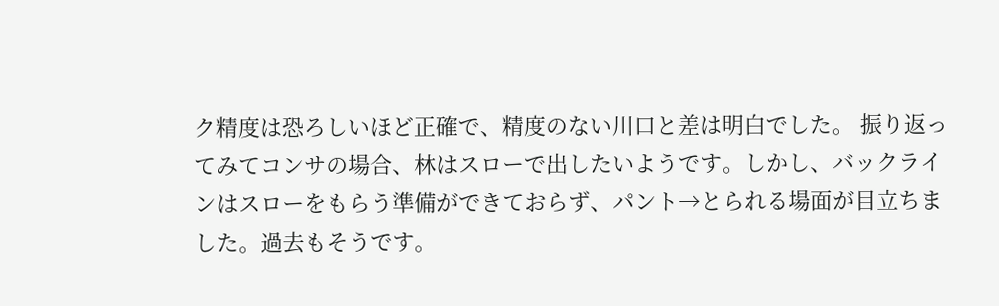ク精度は恐ろしいほど正確で、精度のない川口と差は明白でした。 振り返ってみてコンサの場合、林はスローで出したいようです。しかし、バックラインはスローをもらう準備ができておらず、パント→とられる場面が目立ちました。過去もそうです。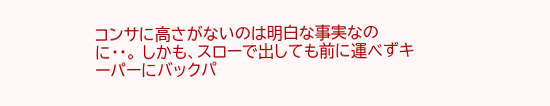コンサに高さがないのは明白な事実なのに・・。 しかも、スローで出しても前に運べずキーパーにバックパ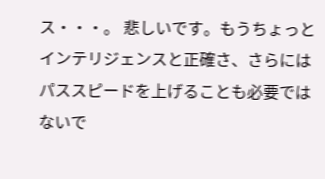ス・・・。 悲しいです。もうちょっとインテリジェンスと正確さ、さらにはパススピードを上げることも必要ではないで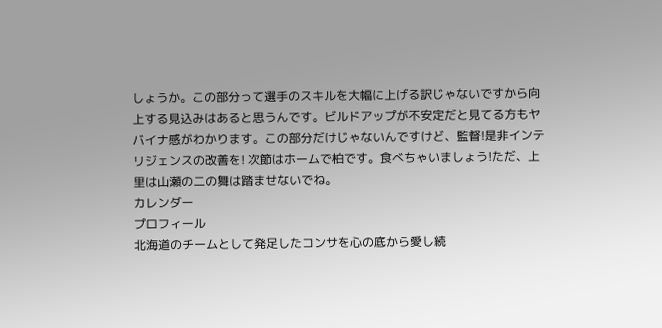しょうか。この部分って選手のスキルを大幅に上げる訳じゃないですから向上する見込みはあると思うんです。ビルドアップが不安定だと見てる方もヤバイナ感がわかります。この部分だけじゃないんですけど、監督!是非インテリジェンスの改善を! 次節はホームで柏です。食べちゃいましょう!ただ、上里は山瀬の二の舞は踏ませないでね。
カレンダー
プロフィール
北海道のチームとして発足したコンサを心の底から愛し続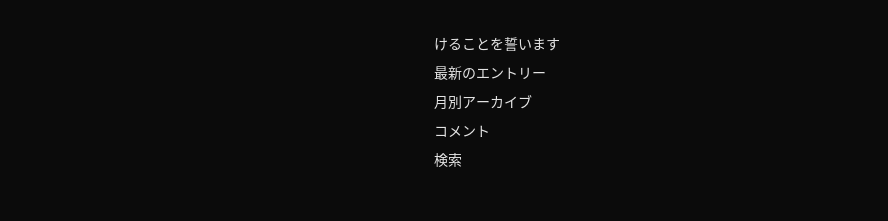けることを誓います
最新のエントリー
月別アーカイブ
コメント
検索